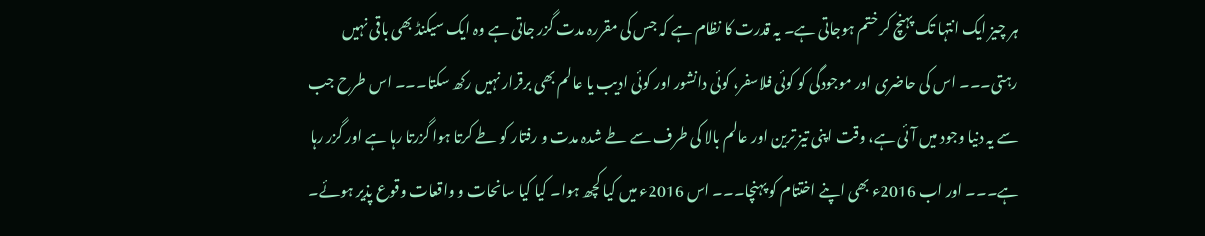ہر چیز ایک انتہا تک پہنچ کر ختم ہوجاتی ہے۔ یہ قدرت کا نظام ہے کہ جس کی مقررہ مدت گزر جاتی ہے وہ ایک سیکنڈ بھی باقی نہیں رہتی۔۔۔ اس کی حاضری اور موجودگی کو کوئی فلاسفر، کوئی دانشور اور کوئی ادیب یا عالم بھی برقرار نہیں رکھ سکتا۔۔۔ اس طرح جب سے یہ دنیا وجود میں آئی ہے، وقت اپنی تیز ترین اور عالم بالا کی طرف سے طے شدہ مدت و رفتار کو طے کرتا ہوا گزرتا رہا ہے اور گزر رہا ہے۔۔۔ اور اب 2016ء بھی اپنے اختتام کو پہنچا۔۔۔ اس 2016ء میں کیا کچھ ہوا۔ کیا کیا سانحات و واقعات وقوع پذیر ہوئے۔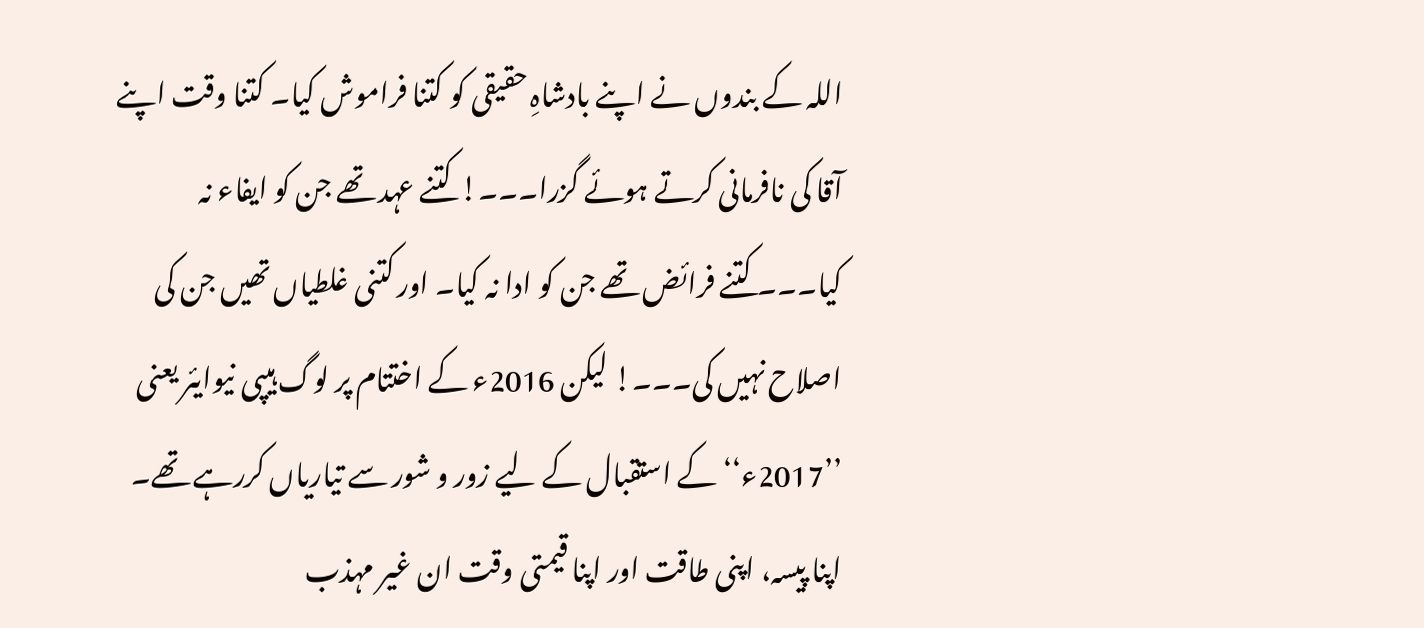اللہ کے بندوں نے اپنے بادشاہِ حقیقی کو کتنا فراموش کیا۔ کتنا وقت اپنے آقا کی نافرمانی کرتے ہوئے گزرا۔۔۔! کتنے عہد تھے جن کو ایفاء نہ کیا۔۔۔ کتنے فرائض تھے جن کو ادا نہ کیا۔ اور کتنی غلطیاں تھیں جن کی اصلاح نہیں کی۔۔۔! لیکن 2016ء کے اختتام پر لوگ ہیپی نیوایئر یعنی ’’2017ء‘‘ کے استقبال کے لیے زور و شور سے تیاریاں کررہے تھے۔ اپنا پیسہ، اپنی طاقت اور اپنا قیمتی وقت ان غیر مہذب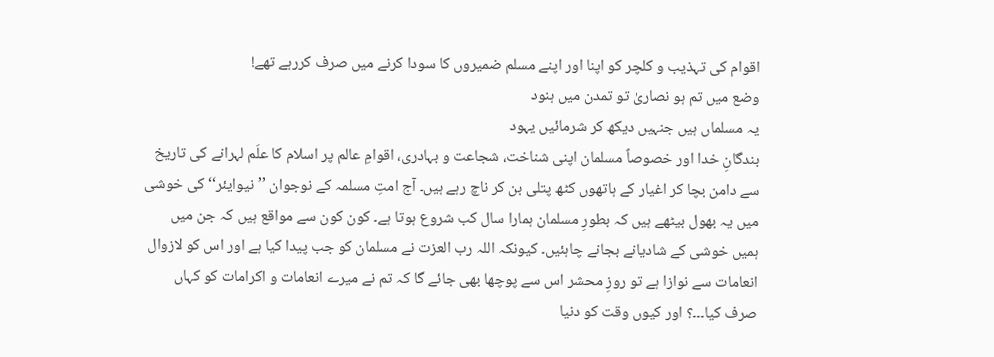اقوام کی تہذیب و کلچر کو اپنا اور اپنے مسلم ضمیروں کا سودا کرنے میں صرف کررہے تھے!
وضع میں تم ہو نصاریٰ تو تمدن میں ہنود
یہ مسلماں ہیں جنہیں دیکھ کر شرمائیں یہود
بندگانِ خدا اور خصوصاً مسلمان اپنی شناخت، شجاعت و بہادری، اقوامِ عالم پر اسلام کا علَم لہرانے کی تاریخ سے دامن بچا کر اغیار کے ہاتھوں کٹھ پتلی بن کر ناچ رہے ہیں۔ آج امتِ مسلمہ کے نوجوان ’’نیوایئر‘‘ کی خوشی میں یہ بھول بیٹھے ہیں کہ بطورِ مسلمان ہمارا سال کب شروع ہوتا ہے۔ کون کون سے مواقع ہیں کہ جن میں ہمیں خوشی کے شادیانے بجانے چاہئیں۔ کیونکہ اللہ رب العزت نے مسلمان کو جب پیدا کیا ہے اور اس کو لازوال انعامات سے نوازا ہے تو روزِ محشر اس سے پوچھا بھی جائے گا کہ تم نے میرے انعامات و اکرامات کو کہاں صرف کیا۔۔۔؟ اور کیوں وقت کو دنیا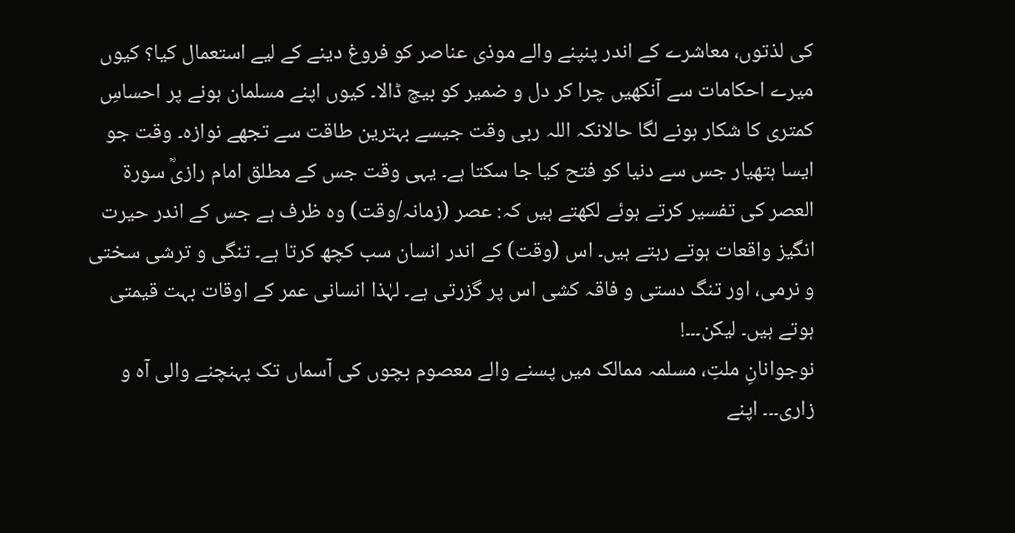کی لذتوں، معاشرے کے اندر پنپنے والے موذی عناصر کو فروغ دینے کے لیے استعمال کیا؟ کیوں میرے احکامات سے آنکھیں چرا کر دل و ضمیر کو بیچ ڈالا۔ کیوں اپنے مسلمان ہونے پر احساسِ کمتری کا شکار ہونے لگا حالانکہ اللہ ربی وقت جیسے بہترین طاقت سے تجھے نوازہ۔ وقت جو ایسا ہتھیار جس سے دنیا کو فتح کیا جا سکتا ہے۔ یہی وقت جس کے مطلق امام رازیؒ سورۃ العصر کی تفسیر کرتے ہوئے لکھتے ہیں کہ: عصر (زمانہ/وقت) وہ ظرف ہے جس کے اندر حیرت انگیز واقعات ہوتے رہتے ہیں۔ اس (وقت) کے اندر انسان سب کچھ کرتا ہے۔ تنگی و ترشی سختی و نرمی، اور تنگ دستی و فاقہ کشی اس پر گزرتی ہے۔ لہٰذا انسانی عمر کے اوقات بہت قیمتی ہوتے ہیں۔ لیکن۔۔۔!
نوجوانانِ ملتِ، مسلمہ ممالک میں پسنے والے معصوم بچوں کی آسماں تک پہنچنے والی آہ و زاری۔۔۔ اپنے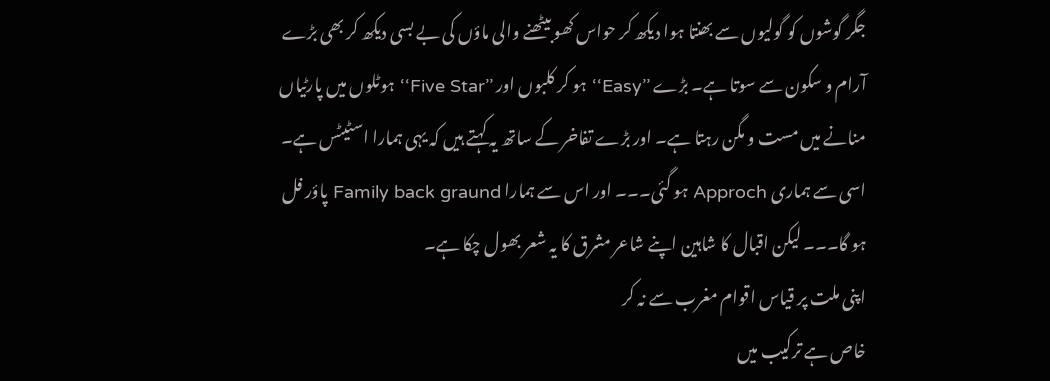جگر گوشوں کو گولیوں سے بھنتا ہوا دیکھ کر حواس کھو بیٹھنے والی ماؤں کی بے بسی دیکھ کر بھی بڑے آرام و سکون سے سوتا ہے۔ بڑے ’’Easy‘‘ ہو کر کلبوں اور ’’Five Star‘‘ ہوٹلوں میں پارٹیاں منانے میں مست و مگن رہتا ہے۔ اور بڑے تفاخر کے ساتھ یہ کہتے ہیں کہ یہی ہمارا اسٹیٹس ہے۔ اسی سے ہماری Approch ہو گئی۔۔۔ اور اس سے ہمارا Family back graund پاؤر فل ہو گا۔۔۔ لیکن اقبال کا شاہین اپنے شاعر مشرق کا یہ شعر بھول چکا ہے۔
اپنی ملت پر قیاس اقوام مغرب سے نہ کر
خاص ہے ترکیب میں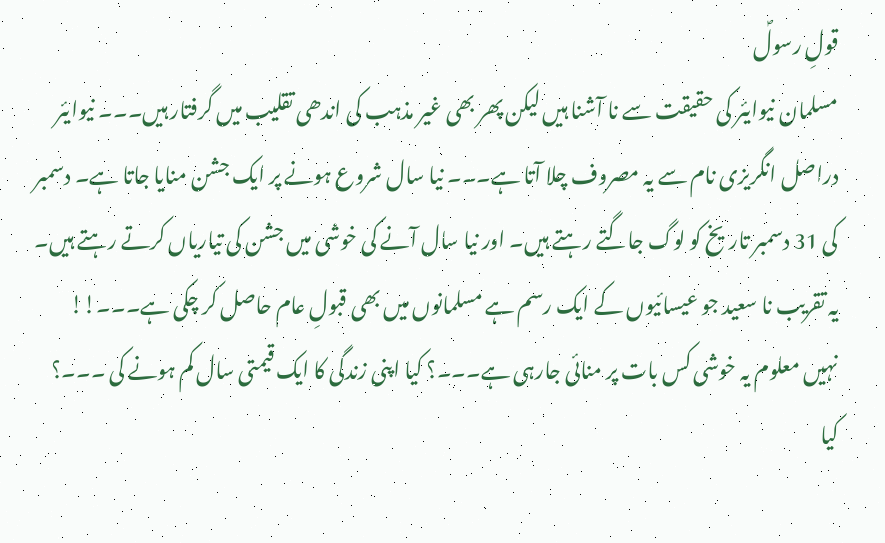قولِ رسولؐ
مسلمان نیوایئر کی حقیقت سے نا آشنا ہیں لیکن پھر بھی غیر مذہب کی اندھی تقلیب میں گرفتار ہیں۔۔۔ نیوایئر دراصل انگریزی نام سے یہ مصروف چلا آتا ہے۔۔۔ نیا سال شروع ہونے پر ایک جشن منایا جاتا ہے۔ دسمبر کی 31 دسمبر تاریخ کو لوگ جاگتے رہتے ہیں۔ اور نیا سال آنے کی خوشی میں جشن کی تیاریاں کرتے رہتے ہیں۔ یہ تقریب نا سعید جو عیسائیوں کے ایک رسم ہے مسلمانوں میں بھی قبولِ عام حاصل کر چکی ہے۔۔۔!! نہیں معلوم یہ خوشی کس بات پر منائی جارہی ہے۔۔۔؟ کیا اپنی زندگی کا ایک قیمتی سال کم ہونے کی ۔۔۔؟ کیا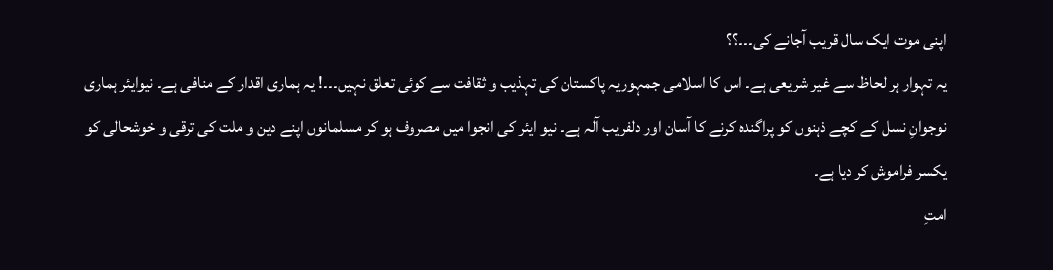اپنی موت ایک سال قریب آجانے کی۔۔۔؟؟
یہ تہوار ہر لحاظ سے غیر شریعی ہے۔ اس کا اسلامی جمہوریہ پاکستان کی تہذیب و ثقافت سے کوئی تعلق نہیں۔۔۔! یہ ہماری اقدار کے منافی ہے۔ نیوایئر ہماری نوجوانِ نسل کے کچے ذہنوں کو پراگندہ کرنے کا آسان اور دلفریب آلہ ہے۔ نیو ایئر کی انجوا میں مصروف ہو کر مسلمانوں اپنے دین و ملت کی ترقی و خوشحالی کو یکسر فراموش کر دیا ہے۔
امتِ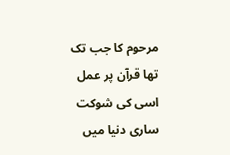مرحوم کا جب تک تھا قرآن پر عمل
اسی کی شوکت ساری دنیا میں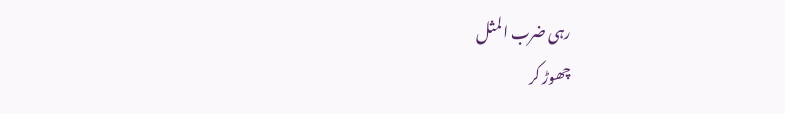رہی ضرب المثل
چھوڑ کر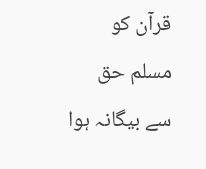قرآن کو مسلم حق سے بیگانہ ہوا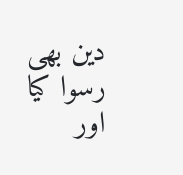دین بھی رسوا کیا اور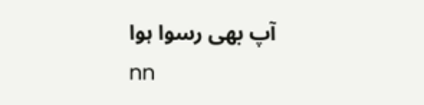آپ بھی رسوا ہوا
nn